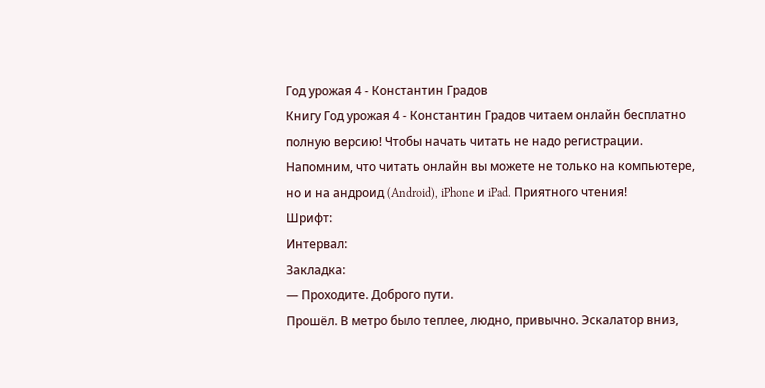Год урожая 4 - Константин Градов
Книгу Год урожая 4 - Константин Градов читаем онлайн бесплатно полную версию! Чтобы начать читать не надо регистрации. Напомним, что читать онлайн вы можете не только на компьютере, но и на андроид (Android), iPhone и iPad. Приятного чтения!
Шрифт:
Интервал:
Закладка:
— Проходите. Доброго пути.
Прошёл. В метро было теплее, людно, привычно. Эскалатор вниз,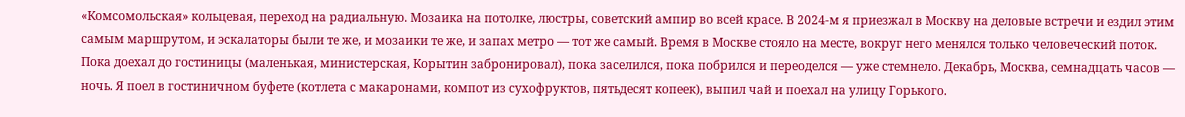«Комсомольская» кольцевая, переход на радиальную. Мозаика на потолке, люстры, советский ампир во всей красе. В 2024-м я приезжал в Москву на деловые встречи и ездил этим самым маршрутом, и эскалаторы были те же, и мозаики те же, и запах метро — тот же самый. Время в Москве стояло на месте, вокруг него менялся только человеческий поток.
Пока доехал до гостиницы (маленькая, министерская, Корытин забронировал), пока заселился, пока побрился и переоделся — уже стемнело. Декабрь, Москва, семнадцать часов — ночь. Я поел в гостиничном буфете (котлета с макаронами, компот из сухофруктов, пятьдесят копеек), выпил чай и поехал на улицу Горького.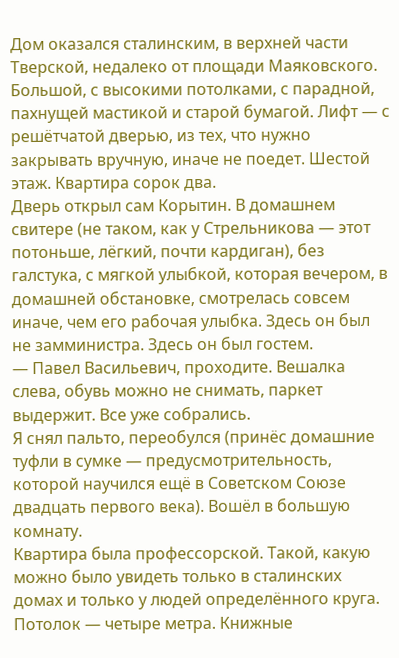Дом оказался сталинским, в верхней части Тверской, недалеко от площади Маяковского. Большой, с высокими потолками, с парадной, пахнущей мастикой и старой бумагой. Лифт — с решётчатой дверью, из тех, что нужно закрывать вручную, иначе не поедет. Шестой этаж. Квартира сорок два.
Дверь открыл сам Корытин. В домашнем свитере (не таком, как у Стрельникова — этот потоньше, лёгкий, почти кардиган), без галстука, с мягкой улыбкой, которая вечером, в домашней обстановке, смотрелась совсем иначе, чем его рабочая улыбка. Здесь он был не замминистра. Здесь он был гостем.
— Павел Васильевич, проходите. Вешалка слева, обувь можно не снимать, паркет выдержит. Все уже собрались.
Я снял пальто, переобулся (принёс домашние туфли в сумке — предусмотрительность, которой научился ещё в Советском Союзе двадцать первого века). Вошёл в большую комнату.
Квартира была профессорской. Такой, какую можно было увидеть только в сталинских домах и только у людей определённого круга. Потолок — четыре метра. Книжные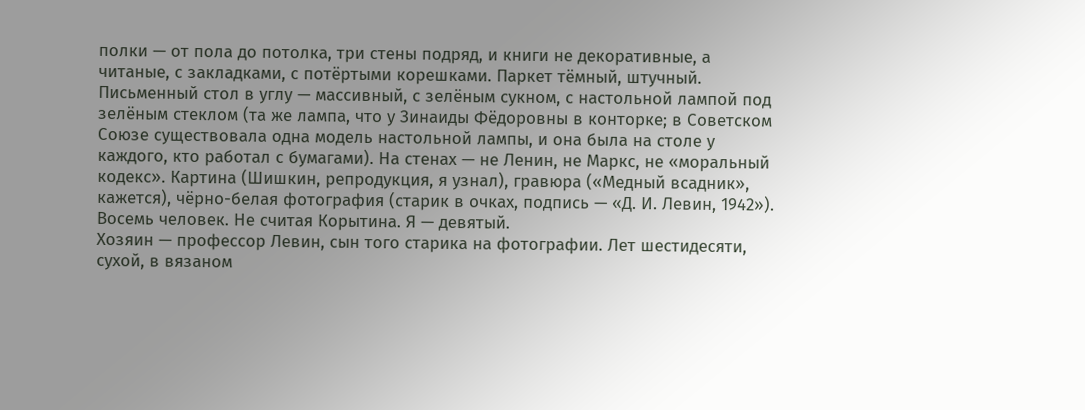полки — от пола до потолка, три стены подряд, и книги не декоративные, а читаные, с закладками, с потёртыми корешками. Паркет тёмный, штучный. Письменный стол в углу — массивный, с зелёным сукном, с настольной лампой под зелёным стеклом (та же лампа, что у Зинаиды Фёдоровны в конторке; в Советском Союзе существовала одна модель настольной лампы, и она была на столе у каждого, кто работал с бумагами). На стенах — не Ленин, не Маркс, не «моральный кодекс». Картина (Шишкин, репродукция, я узнал), гравюра («Медный всадник», кажется), чёрно-белая фотография (старик в очках, подпись — «Д. И. Левин, 1942»).
Восемь человек. Не считая Корытина. Я — девятый.
Хозяин — профессор Левин, сын того старика на фотографии. Лет шестидесяти, сухой, в вязаном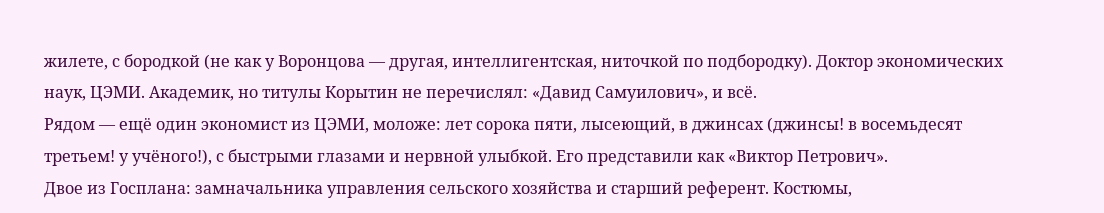жилете, с бородкой (не как у Воронцова — другая, интеллигентская, ниточкой по подбородку). Доктор экономических наук, ЦЭМИ. Академик, но титулы Корытин не перечислял: «Давид Самуилович», и всё.
Рядом — ещё один экономист из ЦЭМИ, моложе: лет сорока пяти, лысеющий, в джинсах (джинсы! в восемьдесят третьем! у учёного!), с быстрыми глазами и нервной улыбкой. Его представили как «Виктор Петрович».
Двое из Госплана: замначальника управления сельского хозяйства и старший референт. Костюмы,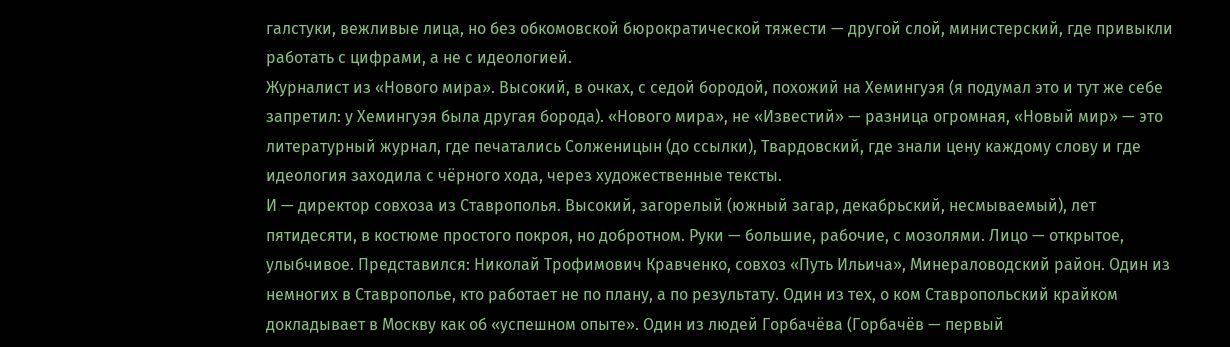галстуки, вежливые лица, но без обкомовской бюрократической тяжести — другой слой, министерский, где привыкли работать с цифрами, а не с идеологией.
Журналист из «Нового мира». Высокий, в очках, с седой бородой, похожий на Хемингуэя (я подумал это и тут же себе запретил: у Хемингуэя была другая борода). «Нового мира», не «Известий» — разница огромная, «Новый мир» — это литературный журнал, где печатались Солженицын (до ссылки), Твардовский, где знали цену каждому слову и где идеология заходила с чёрного хода, через художественные тексты.
И — директор совхоза из Ставрополья. Высокий, загорелый (южный загар, декабрьский, несмываемый), лет пятидесяти, в костюме простого покроя, но добротном. Руки — большие, рабочие, с мозолями. Лицо — открытое, улыбчивое. Представился: Николай Трофимович Кравченко, совхоз «Путь Ильича», Минераловодский район. Один из немногих в Ставрополье, кто работает не по плану, а по результату. Один из тех, о ком Ставропольский крайком докладывает в Москву как об «успешном опыте». Один из людей Горбачёва (Горбачёв — первый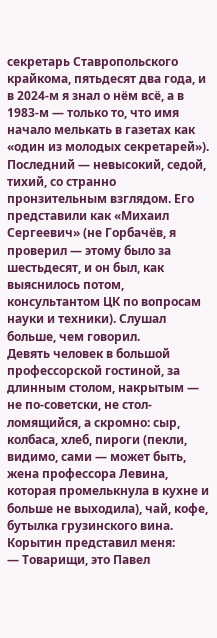секретарь Ставропольского крайкома, пятьдесят два года, и в 2024-м я знал о нём всё, а в 1983-м — только то, что имя начало мелькать в газетах как «один из молодых секретарей»).
Последний — невысокий, седой, тихий, со странно пронзительным взглядом. Его представили как «Михаил Сергеевич» (не Горбачёв, я проверил — этому было за шестьдесят, и он был, как выяснилось потом, консультантом ЦК по вопросам науки и техники). Слушал больше, чем говорил.
Девять человек в большой профессорской гостиной, за длинным столом, накрытым — не по-советски, не стол-ломящийся, а скромно: сыр, колбаса, хлеб, пироги (пекли, видимо, сами — может быть, жена профессора Левина, которая промелькнула в кухне и больше не выходила), чай, кофе, бутылка грузинского вина.
Корытин представил меня:
— Товарищи, это Павел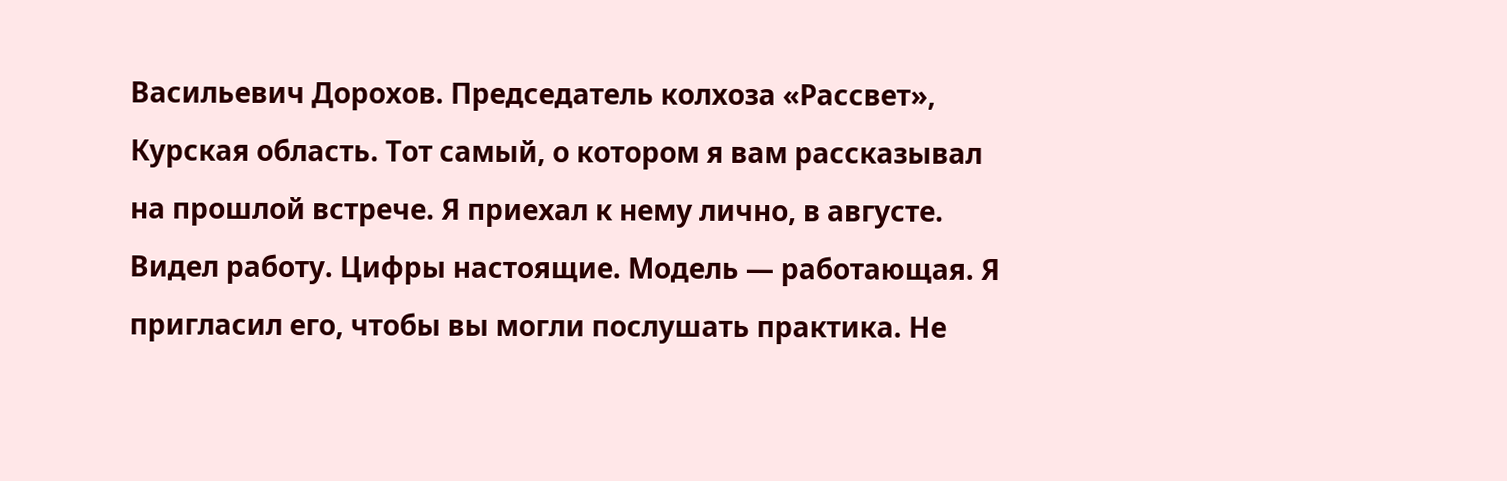Васильевич Дорохов. Председатель колхоза «Рассвет», Курская область. Тот самый, о котором я вам рассказывал на прошлой встрече. Я приехал к нему лично, в августе. Видел работу. Цифры настоящие. Модель — работающая. Я пригласил его, чтобы вы могли послушать практика. Не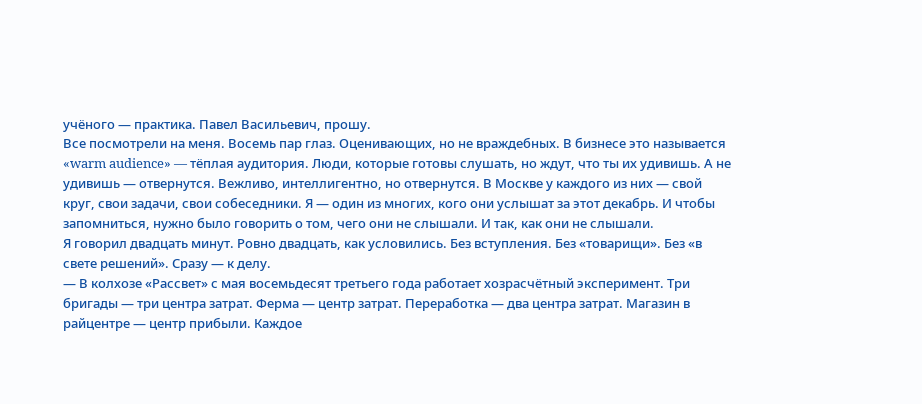учёного — практика. Павел Васильевич, прошу.
Все посмотрели на меня. Восемь пар глаз. Оценивающих, но не враждебных. В бизнесе это называется «warm audience» — тёплая аудитория. Люди, которые готовы слушать, но ждут, что ты их удивишь. А не удивишь — отвернутся. Вежливо, интеллигентно, но отвернутся. В Москве у каждого из них — свой круг, свои задачи, свои собеседники. Я — один из многих, кого они услышат за этот декабрь. И чтобы запомниться, нужно было говорить о том, чего они не слышали. И так, как они не слышали.
Я говорил двадцать минут. Ровно двадцать, как условились. Без вступления. Без «товарищи». Без «в свете решений». Сразу — к делу.
— В колхозе «Рассвет» с мая восемьдесят третьего года работает хозрасчётный эксперимент. Три бригады — три центра затрат. Ферма — центр затрат. Переработка — два центра затрат. Магазин в райцентре — центр прибыли. Каждое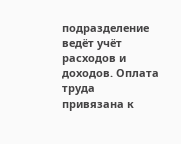подразделение ведёт учёт расходов и доходов. Оплата труда привязана к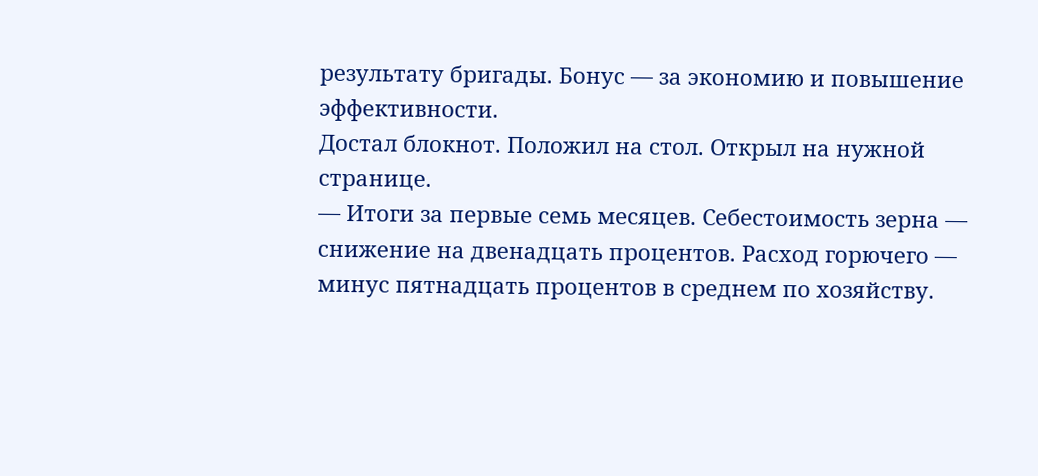результату бригады. Бонус — за экономию и повышение эффективности.
Достал блокнот. Положил на стол. Открыл на нужной странице.
— Итоги за первые семь месяцев. Себестоимость зерна — снижение на двенадцать процентов. Расход горючего — минус пятнадцать процентов в среднем по хозяйству.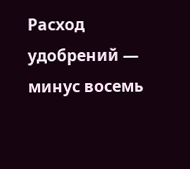Расход удобрений — минус восемь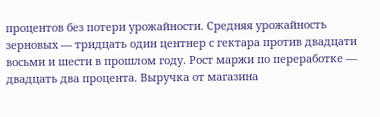процентов без потери урожайности. Средняя урожайность зерновых — тридцать один центнер с гектара против двадцати восьми и шести в прошлом году. Рост маржи по переработке — двадцать два процента. Выручка от магазина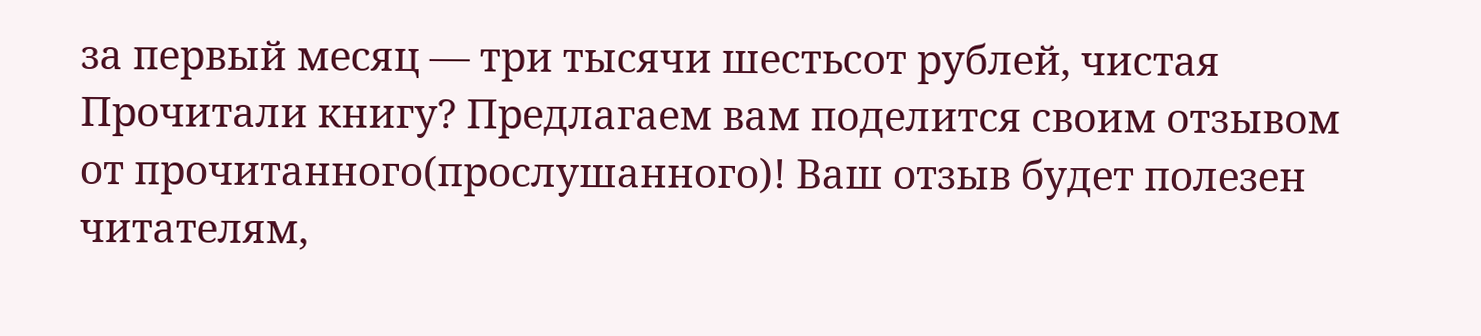за первый месяц — три тысячи шестьсот рублей, чистая
Прочитали книгу? Предлагаем вам поделится своим отзывом от прочитанного(прослушанного)! Ваш отзыв будет полезен читателям,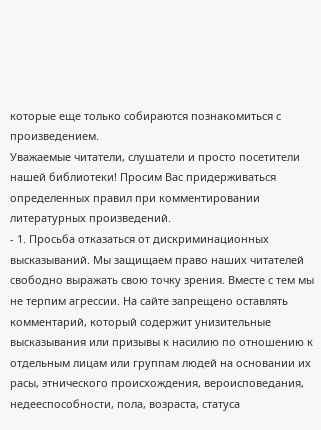которые еще только собираются познакомиться с произведением.
Уважаемые читатели, слушатели и просто посетители нашей библиотеки! Просим Вас придерживаться определенных правил при комментировании литературных произведений.
- 1. Просьба отказаться от дискриминационных высказываний. Мы защищаем право наших читателей свободно выражать свою точку зрения. Вместе с тем мы не терпим агрессии. На сайте запрещено оставлять комментарий, который содержит унизительные высказывания или призывы к насилию по отношению к отдельным лицам или группам людей на основании их расы, этнического происхождения, вероисповедания, недееспособности, пола, возраста, статуса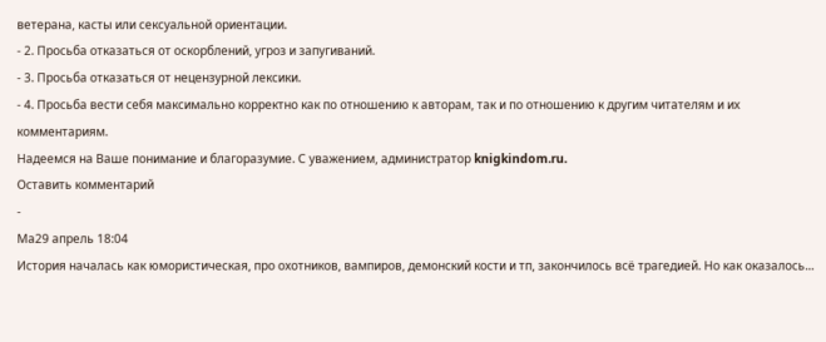ветерана, касты или сексуальной ориентации.
- 2. Просьба отказаться от оскорблений, угроз и запугиваний.
- 3. Просьба отказаться от нецензурной лексики.
- 4. Просьба вести себя максимально корректно как по отношению к авторам, так и по отношению к другим читателям и их комментариям.
Надеемся на Ваше понимание и благоразумие. С уважением, администратор knigkindom.ru.
Оставить комментарий
-
Ма29 апрель 18:04
История началась как юмористическая, про охотников, вампиров, демонский кости и тп, закончилось всё трагедией. Но как оказалось...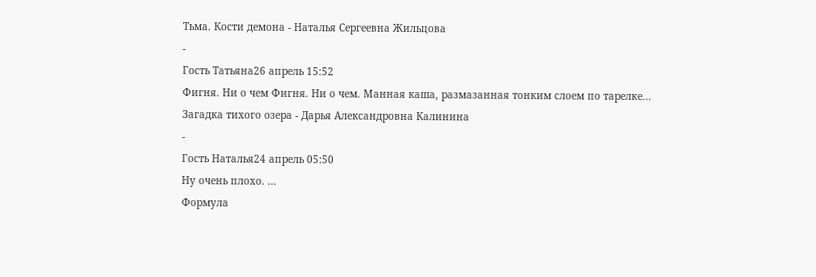Тьма. Кости демона - Наталья Сергеевна Жильцова
-
Гость Татьяна26 апрель 15:52
Фигня. Ни о чем Фигня. Ни о чем. Манная каша, размазанная тонким слоем по тарелке...
Загадка тихого озера - Дарья Александровна Калинина
-
Гость Наталья24 апрель 05:50
Ну очень плохо. ...
Формула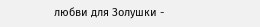любви для Золушки -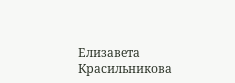Елизавета Красильникова